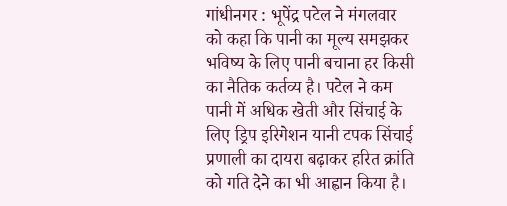गांधीनगर : भूपेंद्र पटेल ने मंगलवार को कहा कि पानी का मूल्य समझकर भविष्य के लिए पानी बचाना हर किसी का नैतिक कर्तव्य है। पटेल ने कम पानी में अधिक खेती और सिंचाई के लिए ड्रिप इरिगेशन यानी टपक सिंचाई प्रणाली का दायरा बढ़ाकर हरित क्रांति को गति देने का भी आह्वान किया है।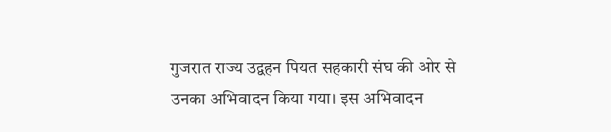गुजरात राज्य उद्वहन पियत सहकारी संघ की ओर से उनका अभिवादन किया गया। इस अभिवादन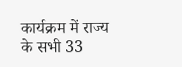कार्यक्रम में राज्य के सभी 33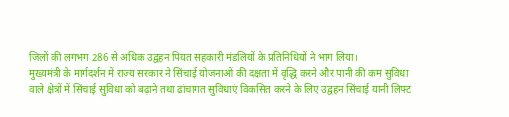जिलों की लगभग 286 से अधिक उद्वहन पियत सहकारी मंडलियों के प्रतिनिधियों ने भाग लिया।
मुख्यमंत्री के मार्गदर्शन में राज्य सरकार ने सिंचाई योजनाओं की दक्षता में वृद्धि करने और पानी की कम सुविधा वाले क्षेत्रों में सिंचाई सुविधा को बढ़ाने तथा ढांचागत सुविधाएं विकसित करने के लिए उद्वहन सिंचाई यानी लिफ्ट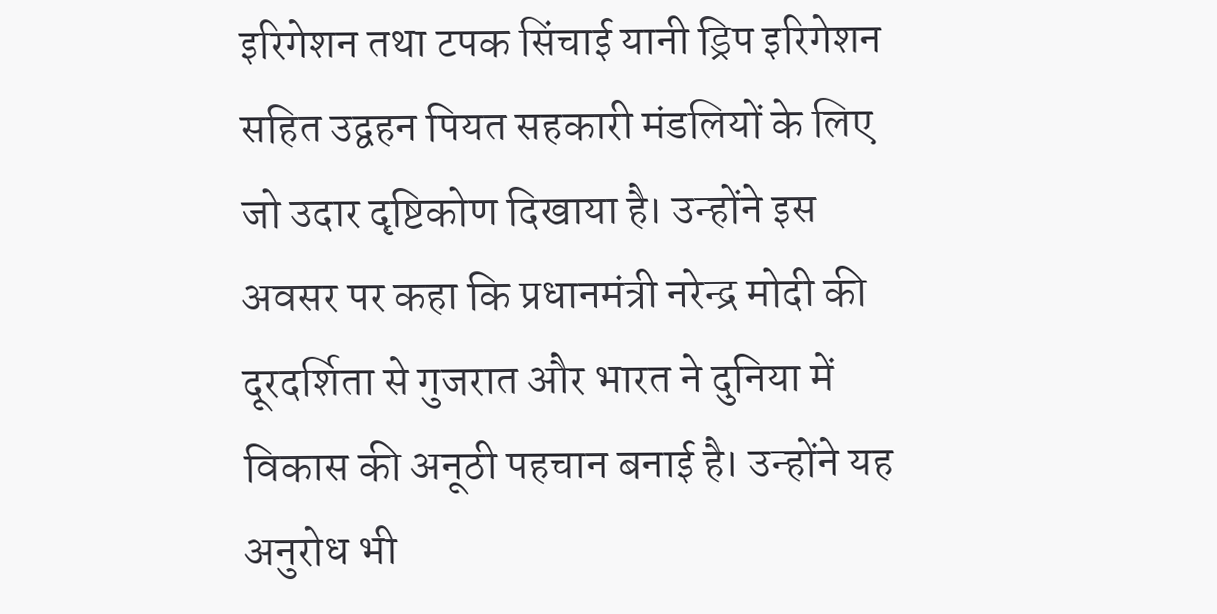इरिगेशन तथा टपक सिंचाई यानी ड्रिप इरिगेशन सहित उद्वहन पियत सहकारी मंडलियों के लिए जो उदार दृष्टिकोण दिखाया है। उन्होंने इस अवसर पर कहा कि प्रधानमंत्री नरेन्द्र मोदी की दूरदर्शिता से गुजरात और भारत ने दुनिया में विकास की अनूठी पहचान बनाई है। उन्होंने यह अनुरोध भी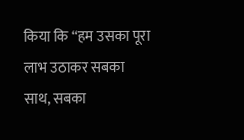किया कि “हम उसका पूरा लाभ उठाकर सबका साथ, सबका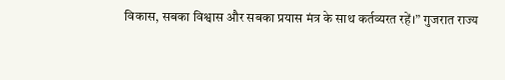विकास, सबका विश्वास और सबका प्रयास मंत्र के साथ कर्तव्यरत रहें।” गुजरात राज्य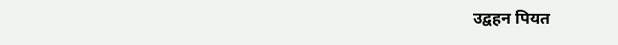उद्वहन पियत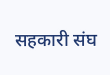सहकारी संघ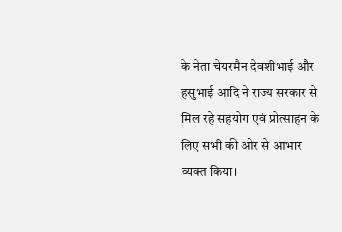के नेता चेयरमैन देवशीभाई और हसुभाई आदि ने राज्य सरकार से मिल रहे सहयोग एवं प्रोत्साहन के लिए सभी की ओर से आभार व्यक्त किया।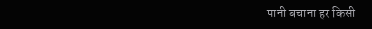पानी बचाना हर किसी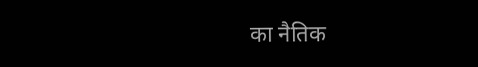का नैतिक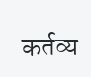कर्तव्य